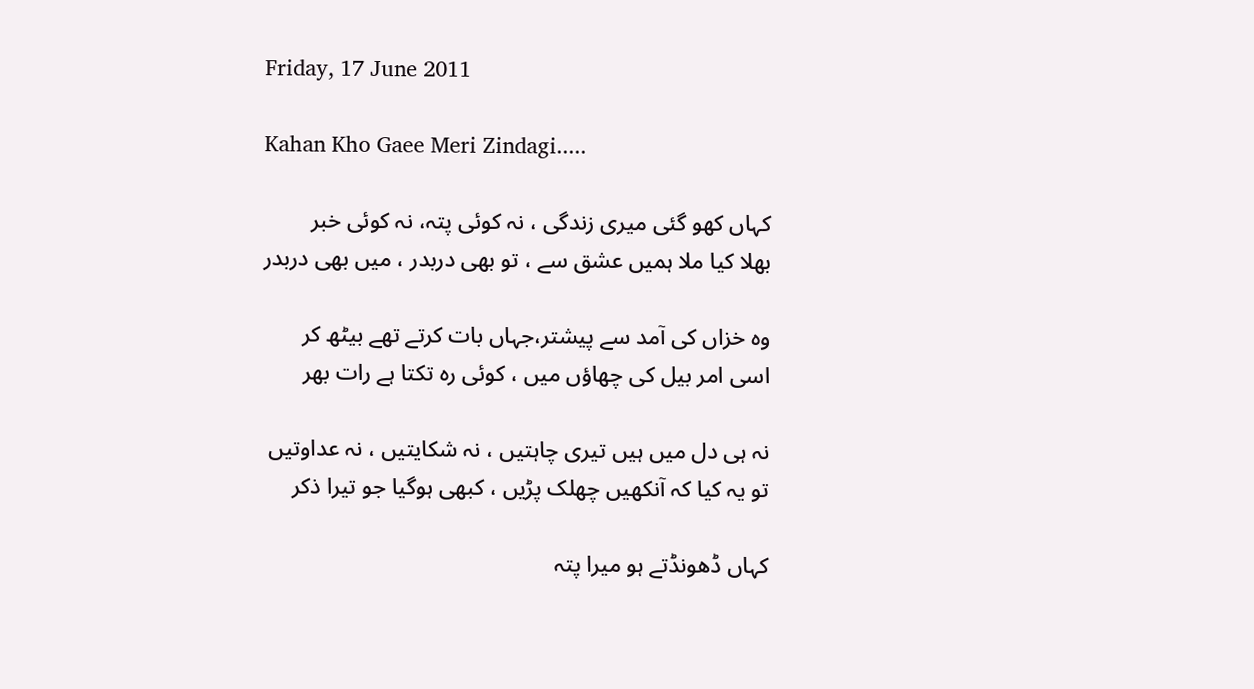Friday, 17 June 2011

Kahan Kho Gaee Meri Zindagi.....

کہاں کھو گئی میری زندگی ، نہ کوئی پتہ، نہ کوئی خبر
بھلا کیا ملا ہمیں عشق سے ، تو بھی دربدر ، میں بھی دربدر

وہ خزاں کی آمد سے پیشتر،جہاں بات کرتے تھے بیٹھ کر
اسی امر بیل کی چھاؤں میں ، کوئی رہ تکتا ہے رات بھر

نہ ہی دل میں ہیں تیری چاہتیں ، نہ شکایتیں ، نہ عداوتیں
تو یہ کیا کہ آنکھیں چھلک پڑیں ، کبھی ہوگیا جو تیرا ذکر

کہاں ڈھونڈتے ہو میرا پتہ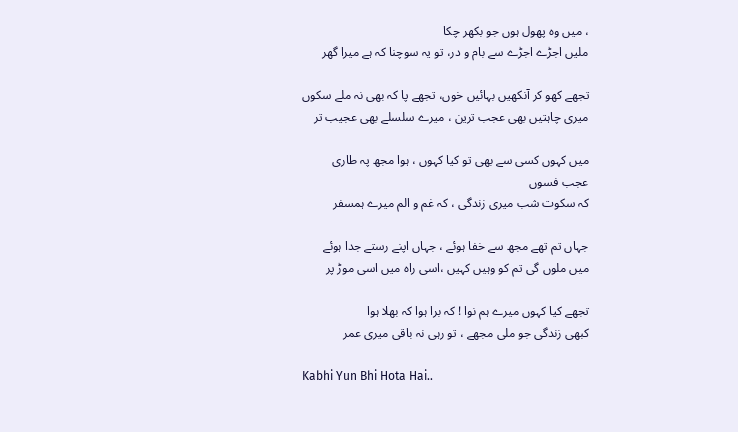، میں وہ پھول ہوں جو بکھر چکا
ملیں اجڑے اجڑے سے بام و در، تو یہ سوچنا کہ ہے میرا گھر

تجھے کھو کر آنکھیں بہائیں خوں، تجھے پا کہ بھی نہ ملے سکوں
میری چاہتیں بھی عجب ترین ، میرے سلسلے بھی عجیب تر

میں کہوں کسی سے بھی تو کیا کہوں ، ہوا مجھ پہ طاری
عجب فسوں
کہ سکوت شب میری زندگی ، کہ غم و الم میرے ہمسفر

جہاں تم تھے مجھ سے خفا ہوئے ، جہاں اپنے رستے جدا ہوئے
میں ملوں گی تم کو وہیں کہیں ،اسی راہ میں اسی موڑ پر

تجھے کیا کہوں میرے ہم نوا ! کہ برا ہوا کہ بھلا ہوا
کبھی زندگی جو ملی مجھے ، تو رہی نہ باقی میری عمر

Kabhi Yun Bhi Hota Hai..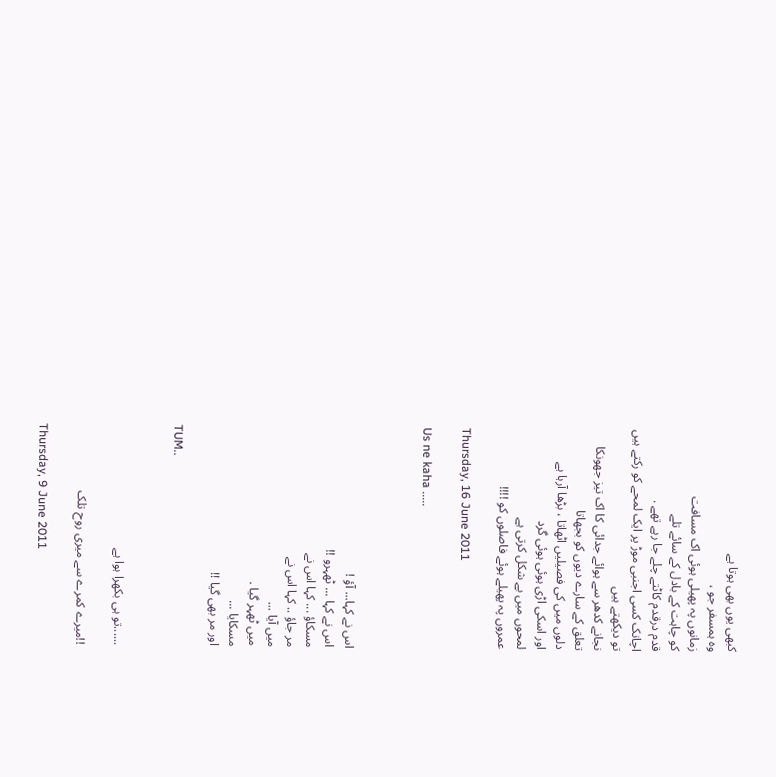کبھی یوں بھی ہوتا ہے
وہ ہمسفر جو ،
زمانوں پہ پھیلی ہوئی اک مسافت
کو چاہت کے بادل کے سائے تلے
قدم درقدم کاٹتے چلے جا رہے تھے .
اچانک کسی اجنبی موڑ پر ایک لمحے کو رکتے ہیں
تو دیکھتے ہیں
نجانے کدھر سے ہوائے جدائی کا اک تیز جھونکا
تعلق کے سارے دیوں کو بجھاتا
دلوں میں کی فصیلیں اٹھاتا ، بڑھا آرہا ہے
اور اسکی اڑی ہوئی ہوئی گرد
لمحوں میں بے شکل کرتی ہے
عمروں پہ پھیلے ہوئے فاصلوں کو !!!!

Thursday, 16 June 2011

Us ne kaha .....



اس نے کہا... آؤ !
اس نے کہا ... ٹھہرو !!
مسکاؤ ... کہا اس نے
مر جاؤ .. کہا اس نے
میں آیا ...
میں ٹھہر گیا .
مسکایا ...
اور مر بھی گیا !!

TUM..


......تو ہی بکھرا ہوا ہے

!!میرے کمرے سے میری روح تلک

Thursday, 9 June 2011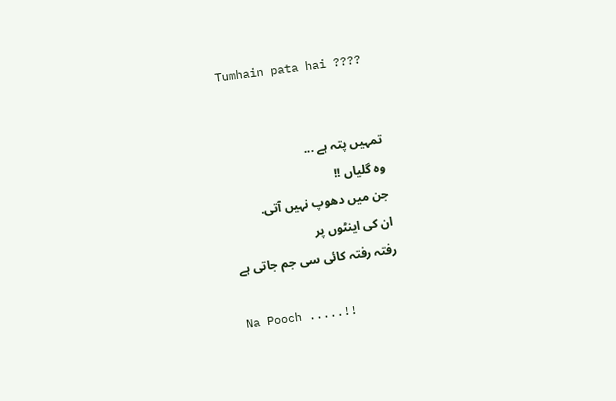Tumhain pata hai ????


تمہیں پتہ ہے ...
وہ گلیاں !!
جن میں دھوپ نہیں آتی.
ان کی اینٹوں پر
رفتہ رفتہ کائی سی جم جاتی ہے

Na Pooch .....!!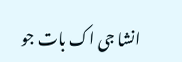انشا جی اک بات جو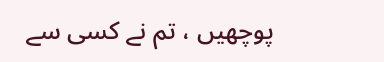پوچھیں ، تم نے کسی سے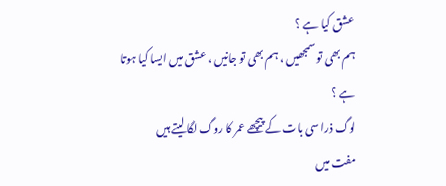عشق کیا ہے ؟
ہم بھی تو سمجھیں ، ہم بھی تو جانیں ، عشق میں ایسا کیا ہوتا ہے ؟
لوگ ذرا سی بات کے پیچھے عمر کا روگ لگا لیتے ہیں
مفت میں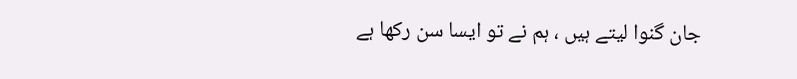جان گنوا لیتے ہیں ، ہم نے تو ایسا سن رکھا ہے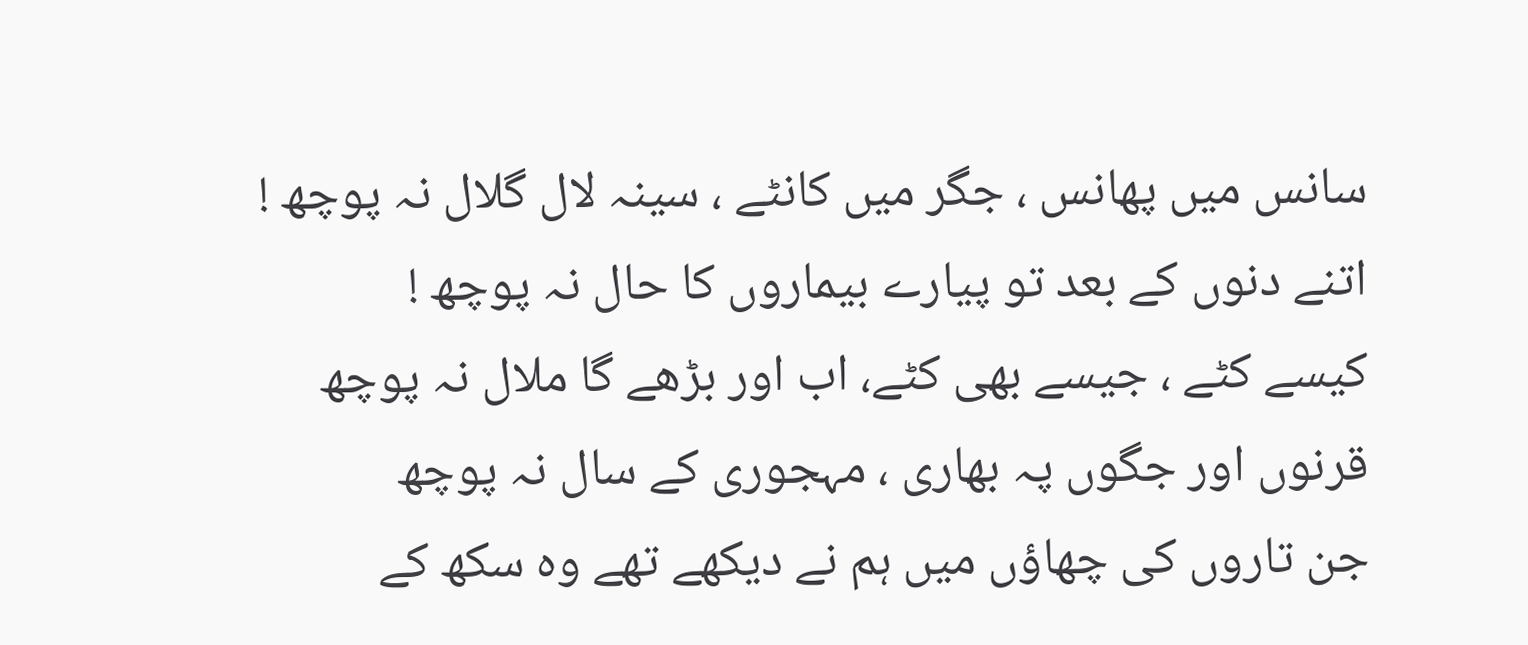سانس میں پھانس ، جگر میں کانٹے ، سینہ لال گلال نہ پوچھ !
اتنے دنوں کے بعد تو پیارے بیماروں کا حال نہ پوچھ !
کیسے کٹے ، جیسے بھی کٹے، اب اور بڑھے گا ملال نہ پوچھ
قرنوں اور جگوں پہ بھاری ، مہجوری کے سال نہ پوچھ
جن تاروں کی چھاؤں میں ہم نے دیکھے تھے وہ سکھ کے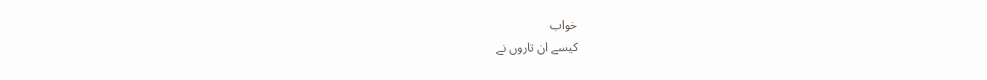خواب
کیسے ان تاروں نے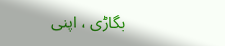بگاڑی ، اپنی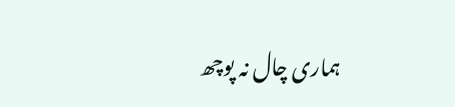ہماری چال نہ پوچھ